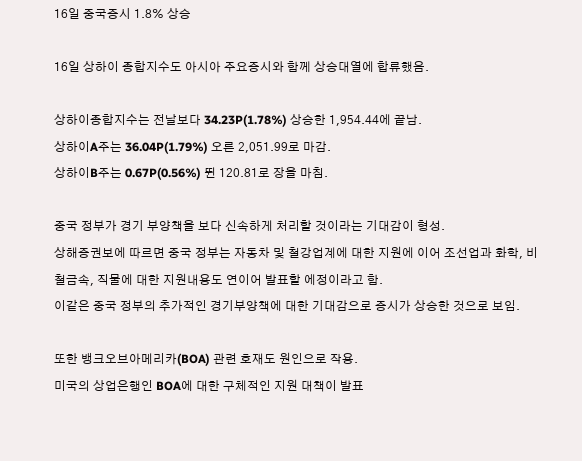16일 중국증시 1.8% 상승

16일 상하이 종합지수도 아시아 주요증시와 함께 상승대열에 합류했음.

상하이종합지수는 전날보다 34.23P(1.78%) 상승한 1,954.44에 끝남.
상하이A주는 36.04P(1.79%) 오른 2,051.99로 마감.
상하이B주는 0.67P(0.56%) 뛴 120.81로 장을 마침.

중국 정부가 경기 부양책을 보다 신속하게 처리할 것이라는 기대감이 형성.
상해증권보에 따르면 중국 정부는 자동차 및 철강업계에 대한 지원에 이어 조선업과 화학, 비철금속, 직물에 대한 지원내용도 연이어 발표할 에정이라고 함.
이같은 중국 정부의 추가적인 경기부양책에 대한 기대감으로 증시가 상승한 것으로 보임.

또한 뱅크오브아메리카(BOA) 관련 호재도 원인으로 작용.
미국의 상업은행인 BOA에 대한 구체적인 지원 대책이 발표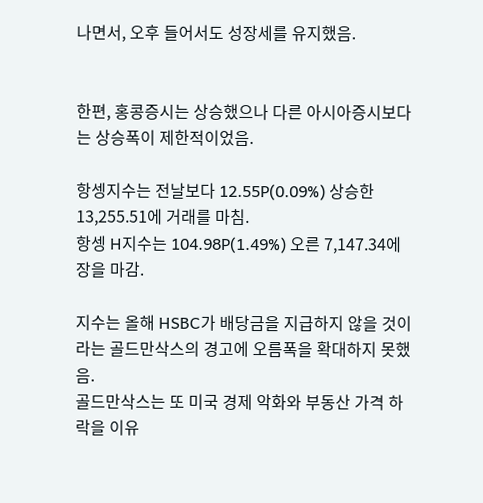나면서, 오후 들어서도 성장세를 유지했음.


한편, 홍콩증시는 상승했으나 다른 아시아증시보다는 상승폭이 제한적이었음.

항셍지수는 전날보다 12.55P(0.09%) 상승한 13,255.51에 거래를 마침.
항셍 H지수는 104.98P(1.49%) 오른 7,147.34에 장을 마감.

지수는 올해 HSBC가 배당금을 지급하지 않을 것이라는 골드만삭스의 경고에 오름폭을 확대하지 못했음.
골드만삭스는 또 미국 경제 악화와 부동산 가격 하락을 이유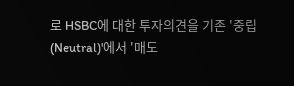로 HSBC에 대한 투자의견을 기존 '중립(Neutral)'에서 '매도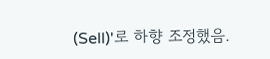(Sell)'로 하향 조정했음.